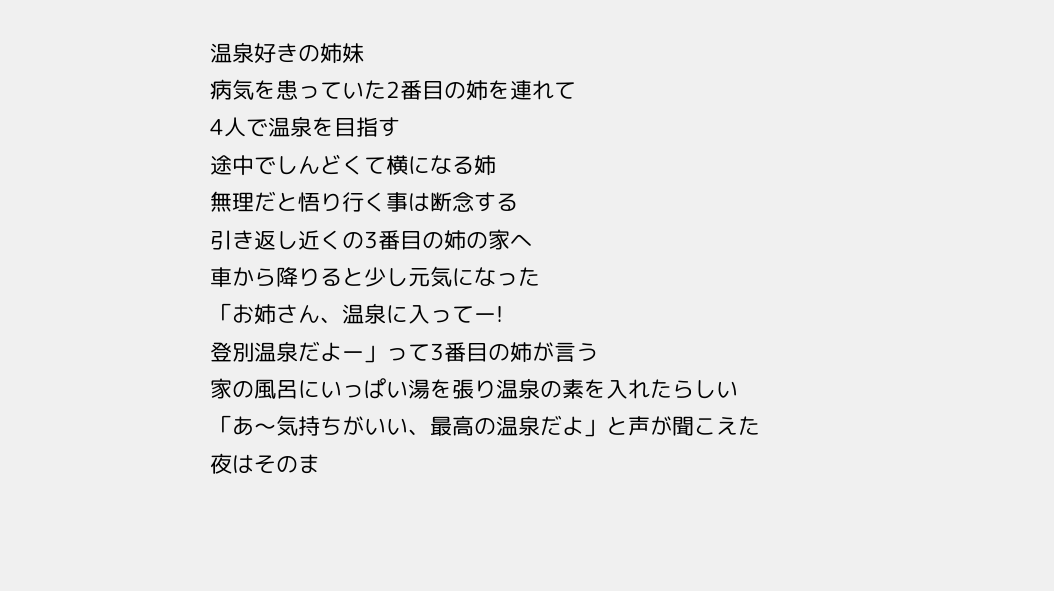温泉好きの姉妹
病気を患っていた2番目の姉を連れて
4人で温泉を目指す
途中でしんどくて横になる姉
無理だと悟り行く事は断念する
引き返し近くの3番目の姉の家へ
車から降りると少し元気になった
「お姉さん、温泉に入ってー!
登別温泉だよー」って3番目の姉が言う
家の風呂にいっぱい湯を張り温泉の素を入れたらしい
「あ〜気持ちがいい、最高の温泉だよ」と声が聞こえた
夜はそのま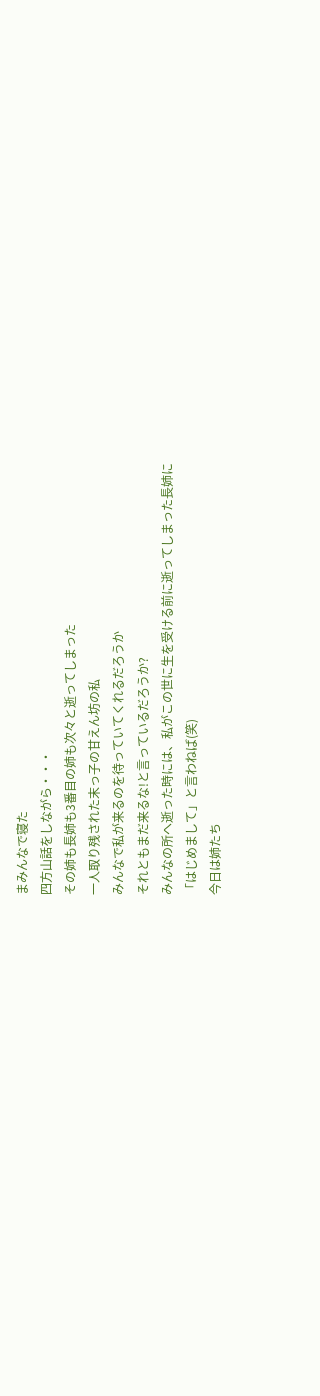まみんなで寝た
四方山話をしながら・・・
その姉も長姉も3番目の姉も次々と逝ってしまった
一人取り残された末っ子の甘えん坊の私
みんなで私が来るのを待っていてくれるだろうか
それともまだ来るな!と言っているだろうか?
みんなの所へ逝った時には、私がこの世に生を受ける前に逝ってしまった長姉に
「はじめまして」と言わねば(笑)
今日は姉たち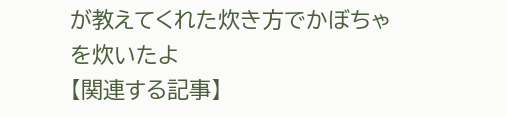が教えてくれた炊き方でかぼちゃを炊いたよ
【関連する記事】